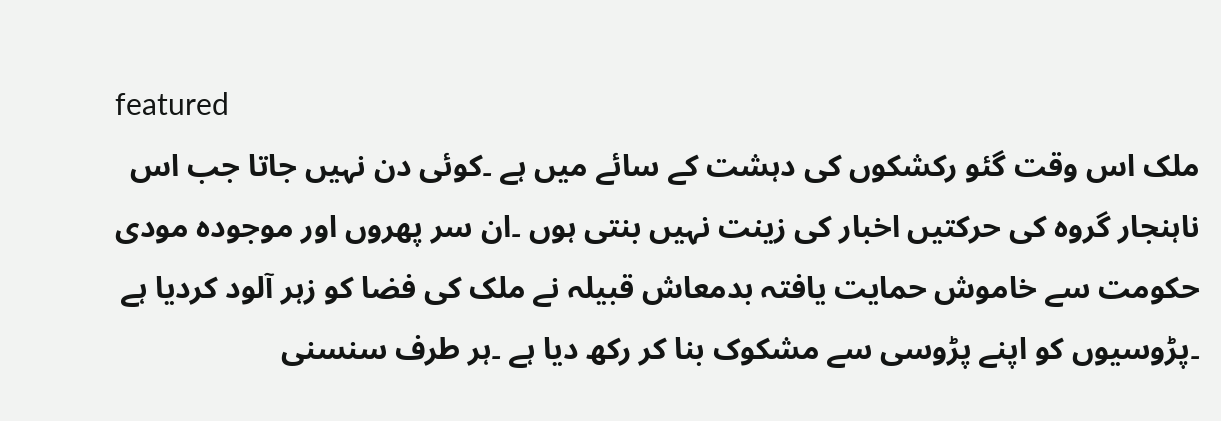featured
ملک اس وقت گئو رکشکوں کی دہشت کے سائے میں ہے ۔کوئی دن نہیں جاتا جب اس ناہنجار گروہ کی حرکتیں اخبار کی زینت نہیں بنتی ہوں ۔ان سر پھروں اور موجودہ مودی حکومت سے خاموش حمایت یافتہ بدمعاش قبیلہ نے ملک کی فضا کو زہر آلود کردیا ہے ۔پڑوسیوں کو اپنے پڑوسی سے مشکوک بنا کر رکھ دیا ہے ۔ہر طرف سنسنی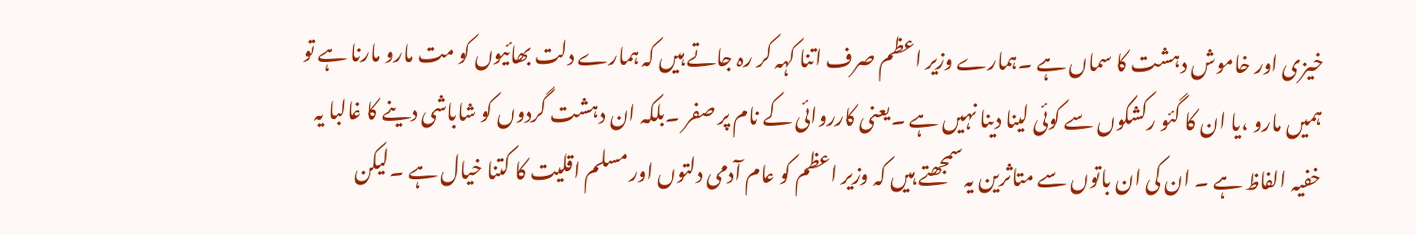خیزی اور خاموش دہشت کا سماں ہے ۔ہمارے وزیر اعظم صرف اتنا کہہ کر رہ جاتے ہیں کہ ہمارے دلت بھائیوں کو مت مارو مارنا ہے تو ہمیں مارو ،یا ان کا گئو رکشکوں سے کوئی لینا دینا نہیں ہے ۔یعنی کارروائی کے نام پر صفر ۔بلکہ ان دہشت گردوں کو شاباشی دینے کا غالبا یہ خفیہ الفاظ ہے ۔ ان کی ان باتوں سے متاثرین یہ سمجھتے ہیں کہ وزیر اعظم کو عام آدمی دلتوں اور مسلم اقلیت کا کتنا خیال ہے ۔لیکن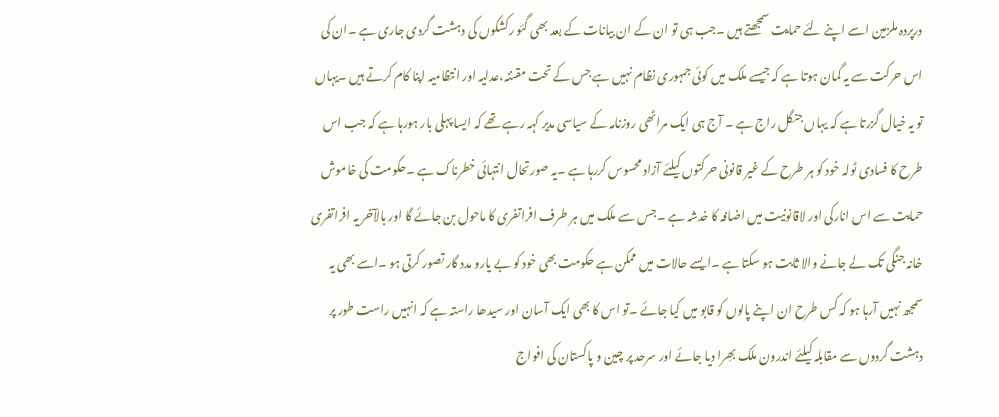درپردہ ملزمین اسے اپنے لئے حمایت سمجھتے ہیں ۔جب ہی تو ان کے ان بیانات کے بعد بھی گئو رکشکوں کی دہشت گردی جاری ہے ۔ان کی اس حرکت سے یہ گمان ہوتا ہے کہ جیسے ملک میں کوئی جمہوری نظام نہیں ہے جس کے تحت مقننہ،عدلیہ اور انتظامیہ اپنا کام کرتے ہیں ۔یہاں تو یہ خیال گزرتا ہے کہ یہاں جنگل راج ہے ۔ آج ہی ایک مراٹھی روزنامہ کے سیاسی مدیر کہہ رہے تھے کہ ایسا پہلی بار ہورہا ہے کہ جب اس طرح کا فسادی ٹولہ خود کو ہر طرح کے غیر قانونی حرکتوں کیلئے آزاد محسوس کررہا ہے ۔یہ صورتحال انتہائی خطرناک ہے ۔حکومت کی خاموش حمایت سے اس انارکی اور لاقانونیت میں اضافہ کا خدشہ ہے ۔جس سے ملک میں ہر طرف افراتفری کا ماحول بن جائے گا اور بالآخر یہ افراتفری خانہ جنگی تک لے جانے والا ثابت ہو سکتا ہے ۔ایسے حالات میں ممکن ہے حکومت بھی خود کو بے یارو مدد گار تصور کرتی ہو ۔اسے بھی یہ سمجھ نہیں آرہا ہو کہ کس طرح ان اپنے پالوں کو قابو میں کیا جائے ۔تو اس کا بھی ایک آسان اور سیدھا راستہ ہے کہ انہیں راست طور پر دہشت گردوں سے مقابلہ کیلئے اندرون ملک بھِرا دیا جائے اور سرحد پر چین و پاکستان کی افواج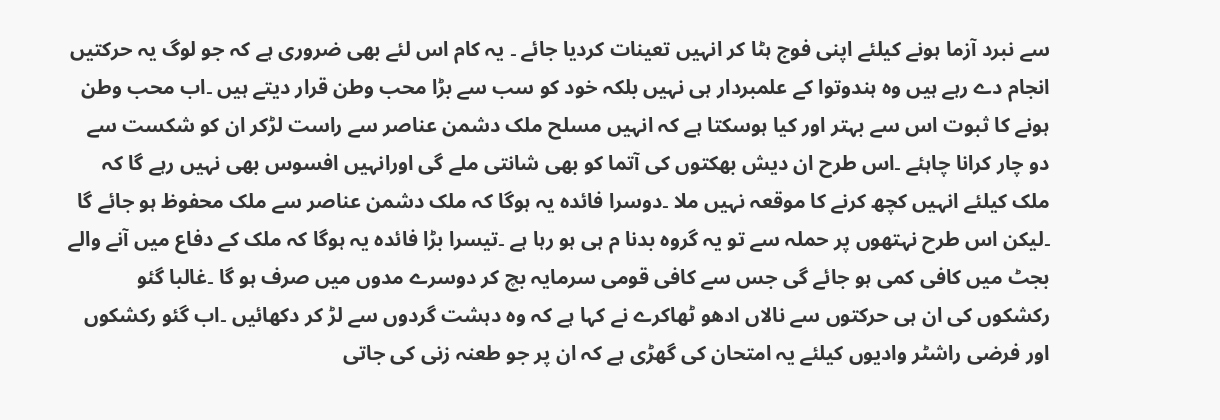سے نبرد آزما ہونے کیلئے اپنی فوج ہٹا کر انہیں تعینات کردیا جائے ۔ یہ کام اس لئے بھی ضروری ہے کہ جو لوگ یہ حرکتیں انجام دے رہے ہیں وہ ہندوتوا کے علمبردار ہی نہیں بلکہ خود کو سب سے بڑا محب وطن قرار دیتے ہیں ۔اب محب وطن ہونے کا ثبوت اس سے بہتر اور کیا ہوسکتا ہے کہ انہیں مسلح ملک دشمن عناصر سے راست لڑکر ان کو شکست سے دو چار کرانا چاہئے ۔اس طرح ان دیش بھکتوں کی آتما کو بھی شانتی ملے گی اورانہیں افسوس بھی نہیں رہے گا کہ ملک کیلئے انہیں کچھ کرنے کا موقعہ نہیں ملا ۔دوسرا فائدہ یہ ہوگا کہ ملک دشمن عناصر سے ملک محفوظ ہو جائے گا ۔لیکن اس طرح نہتھوں پر حملہ سے تو یہ گروہ بدنا م ہی ہو رہا ہے ۔تیسرا بڑا فائدہ یہ ہوگا کہ ملک کے دفاع میں آنے والے بجٹ میں کافی کمی ہو جائے گی جس سے کافی قومی سرمایہ بچ کر دوسرے مدوں میں صرف ہو گا ۔غالبا گئو رکشکوں کی ان ہی حرکتوں سے نالاں ادھو ٹھاکرے نے کہا ہے کہ وہ دہشت گردوں سے لڑ کر دکھائیں ۔اب گئو رکشکوں اور فرضی راشٹر وادیوں کیلئے یہ امتحان کی گھڑی ہے کہ ان پر جو طعنہ زنی کی جاتی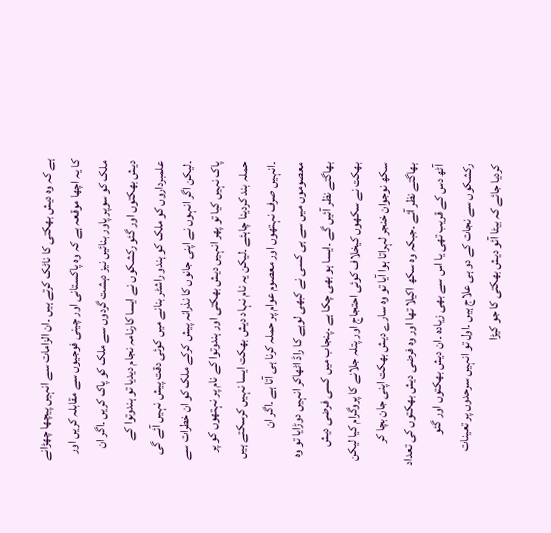ہے کہ وہ دیش بھکتی کا ناٹک کرتے ہیں ۔ان الزامات سے انہیں پیچھا چھڑانے کا یہ اچھا موقعہ ہے کہ وہ پاکستانی اور چینی فوجیوں سے مقابلہ کریں اور ملک کو سوپر پاور بنائیں نیز دہشت گردوں سے ملک کو پاک کریں ۔اگر ان دیش بھکتوں اور گئو رکشکوں نے ایسا کارنامہ نجام دیدیا تو ہندوتوا کے علمبرداروں کو ملک کو ہندو راشٹر بنانے میں کوئی دقت پیش نہیں آئے گی ۔لیکن اگر انہوں نے اپنی جانوں کا نذرانہ پیش کرکے ملک کو ان خطرات سے پاک نہیں کیا تو پھر انہیں دیش بھکتی اور ہندوتوا کے نام پر نہتھوں کو پر حملہ بند کردینا چاہئے ۔لیکن یہ نام نہاد دیش بھکت ایسا نہیں کرسکتے ہیں ۔انہیں صرف نہتھوں اور معصوم عوام پر حملہ کرنا ہی آتا ہے ۔اگر ان معصوموں میں سے ہی کسی نے کبھی لوہے کا راڈ اٹھاکر انہیں دوڑایا تو وہ بھاگتے نظر آئیں گے ۔ایسا ہو بھی چکا ہے ۔پنجاب میں کسی فرضی دیش بھکت نے سکھوں کیخلاف کوئی احتجاج اور پتلہ جلانے کا پروگرام کیا لیکن سکھ نوجوان خنجر لہراتا ہوا آیا تو وہ سارے دیش بھکت اپنی جان بچا کر بھاگتے نظر آئے ۔جبکہ وہ سکھ اکیلا تھا اور وہ فرضی دیش بھکتوں کی تعداد آٹھ دس کے قریب تھی یا اس سے بھی زیادہ ۔ان دیش بھکتوں اور گئو رکشکوں سے نجات کے دو ہی علاج ہیں ۔اول تو انہیں سرحدوں پر تعینات کردیا جائے کہ بیٹا آئو دیش بھکتی کا جو کیڑا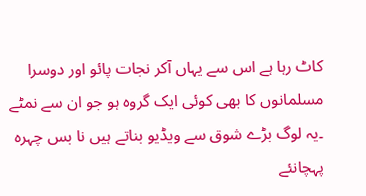کاٹ رہا ہے اس سے یہاں آکر نجات پائو اور دوسرا مسلمانوں کا بھی کوئی ایک گروہ ہو جو ان سے نمٹے ۔یہ لوگ بڑے شوق سے ویڈیو بناتے ہیں نا بس چہرہ پہچانئے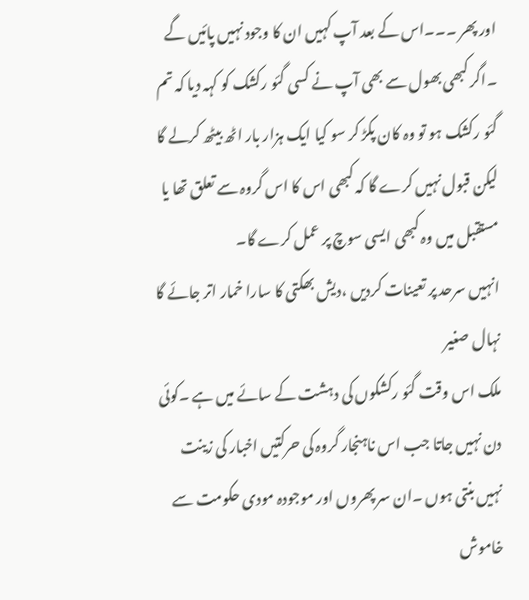اور پھر ۔۔۔اس کے بعد آپ کہیں ان کا وجود نہیں پائیں گے ۔اگر کبھی بھول سے بھی آپ نے کسی گئو رکشک کو کہہ دیا کہ تم گئو رکشک ہو تو وہ کان پکڑ کر سو کیا ایک ہزار بار اٹھ بیٹھ کرلے گا لیکن قبول نہیں کرے گا کہ کبھی اس کا اس گروہ سے تعلق تھا یا مستقبل میں وہ کبھی ایسی سوچ پر عمل کرے گا۔
انہیں سرحد پر تعینات کردیں ،دیش بھکتی کا سارا خمار اتر جائے گا
نہال صغیر
ملک اس وقت گئو رکشکوں کی دہشت کے سائے میں ہے ۔کوئی دن نہیں جاتا جب اس ناہنجار گروہ کی حرکتیں اخبار کی زینت نہیں بنتی ہوں ۔ان سر پھروں اور موجودہ مودی حکومت سے خاموش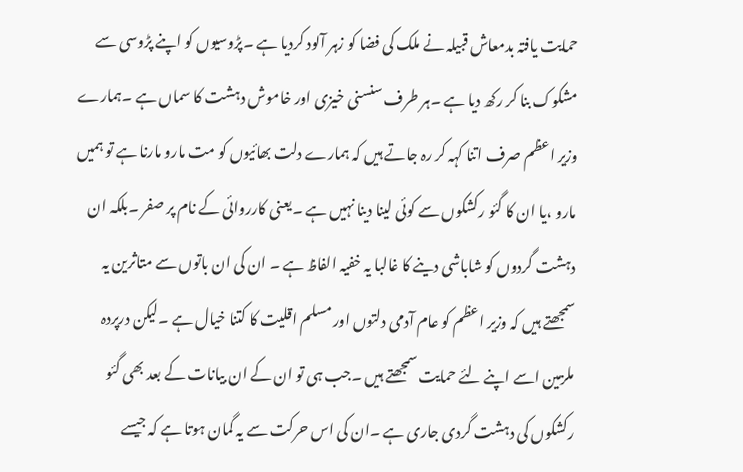حمایت یافتہ بدمعاش قبیلہ نے ملک کی فضا کو زہر آلود کردیا ہے ۔پڑوسیوں کو اپنے پڑوسی سے مشکوک بنا کر رکھ دیا ہے ۔ہر طرف سنسنی خیزی اور خاموش دہشت کا سماں ہے ۔ہمارے وزیر اعظم صرف اتنا کہہ کر رہ جاتے ہیں کہ ہمارے دلت بھائیوں کو مت مارو مارنا ہے تو ہمیں مارو ،یا ان کا گئو رکشکوں سے کوئی لینا دینا نہیں ہے ۔یعنی کارروائی کے نام پر صفر ۔بلکہ ان دہشت گردوں کو شاباشی دینے کا غالبا یہ خفیہ الفاظ ہے ۔ ان کی ان باتوں سے متاثرین یہ سمجھتے ہیں کہ وزیر اعظم کو عام آدمی دلتوں اور مسلم اقلیت کا کتنا خیال ہے ۔لیکن درپردہ ملزمین اسے اپنے لئے حمایت سمجھتے ہیں ۔جب ہی تو ان کے ان بیانات کے بعد بھی گئو رکشکوں کی دہشت گردی جاری ہے ۔ان کی اس حرکت سے یہ گمان ہوتا ہے کہ جیسے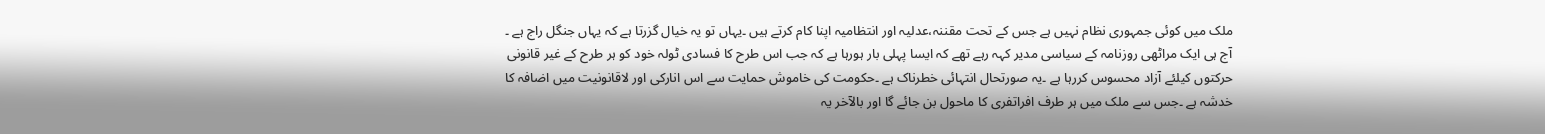ملک میں کوئی جمہوری نظام نہیں ہے جس کے تحت مقننہ،عدلیہ اور انتظامیہ اپنا کام کرتے ہیں ۔یہاں تو یہ خیال گزرتا ہے کہ یہاں جنگل راج ہے ۔ آج ہی ایک مراٹھی روزنامہ کے سیاسی مدیر کہہ رہے تھے کہ ایسا پہلی بار ہورہا ہے کہ جب اس طرح کا فسادی ٹولہ خود کو ہر طرح کے غیر قانونی حرکتوں کیلئے آزاد محسوس کررہا ہے ۔یہ صورتحال انتہائی خطرناک ہے ۔حکومت کی خاموش حمایت سے اس انارکی اور لاقانونیت میں اضافہ کا خدشہ ہے ۔جس سے ملک میں ہر طرف افراتفری کا ماحول بن جائے گا اور بالآخر یہ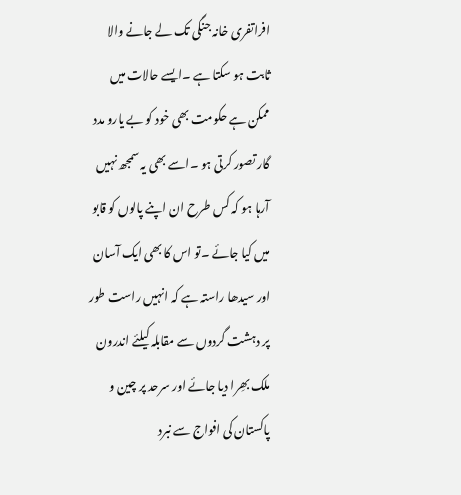افراتفری خانہ جنگی تک لے جانے والا ثابت ہو سکتا ہے ۔ایسے حالات میں ممکن ہے حکومت بھی خود کو بے یارو مدد گار تصور کرتی ہو ۔اسے بھی یہ سمجھ نہیں آرہا ہو کہ کس طرح ان اپنے پالوں کو قابو میں کیا جائے ۔تو اس کا بھی ایک آسان اور سیدھا راستہ ہے کہ انہیں راست طور پر دہشت گردوں سے مقابلہ کیلئے اندرون ملک بھِرا دیا جائے اور سرحد پر چین و پاکستان کی افواج سے نبرد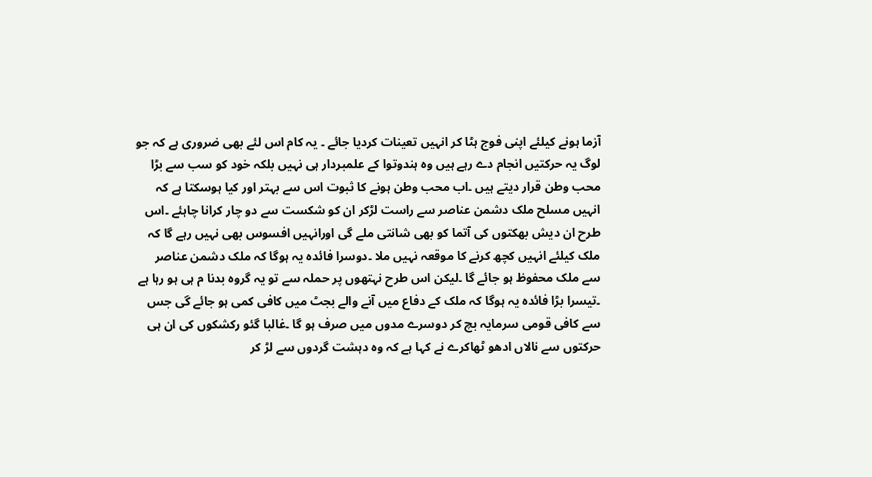آزما ہونے کیلئے اپنی فوج ہٹا کر انہیں تعینات کردیا جائے ۔ یہ کام اس لئے بھی ضروری ہے کہ جو لوگ یہ حرکتیں انجام دے رہے ہیں وہ ہندوتوا کے علمبردار ہی نہیں بلکہ خود کو سب سے بڑا محب وطن قرار دیتے ہیں ۔اب محب وطن ہونے کا ثبوت اس سے بہتر اور کیا ہوسکتا ہے کہ انہیں مسلح ملک دشمن عناصر سے راست لڑکر ان کو شکست سے دو چار کرانا چاہئے ۔اس طرح ان دیش بھکتوں کی آتما کو بھی شانتی ملے گی اورانہیں افسوس بھی نہیں رہے گا کہ ملک کیلئے انہیں کچھ کرنے کا موقعہ نہیں ملا ۔دوسرا فائدہ یہ ہوگا کہ ملک دشمن عناصر سے ملک محفوظ ہو جائے گا ۔لیکن اس طرح نہتھوں پر حملہ سے تو یہ گروہ بدنا م ہی ہو رہا ہے ۔تیسرا بڑا فائدہ یہ ہوگا کہ ملک کے دفاع میں آنے والے بجٹ میں کافی کمی ہو جائے گی جس سے کافی قومی سرمایہ بچ کر دوسرے مدوں میں صرف ہو گا ۔غالبا گئو رکشکوں کی ان ہی حرکتوں سے نالاں ادھو ٹھاکرے نے کہا ہے کہ وہ دہشت گردوں سے لڑ کر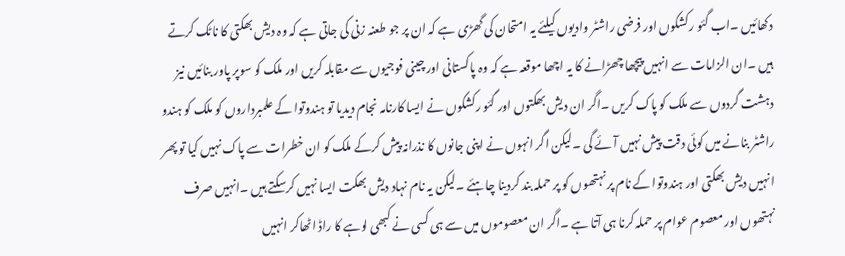دکھائیں ۔اب گئو رکشکوں اور فرضی راشٹر وادیوں کیلئے یہ امتحان کی گھڑی ہے کہ ان پر جو طعنہ زنی کی جاتی ہے کہ وہ دیش بھکتی کا ناٹک کرتے ہیں ۔ان الزامات سے انہیں پیچھا چھڑانے کا یہ اچھا موقعہ ہے کہ وہ پاکستانی اور چینی فوجیوں سے مقابلہ کریں اور ملک کو سوپر پاور بنائیں نیز دہشت گردوں سے ملک کو پاک کریں ۔اگر ان دیش بھکتوں اور گئو رکشکوں نے ایسا کارنامہ نجام دیدیا تو ہندوتوا کے علمبرداروں کو ملک کو ہندو راشٹر بنانے میں کوئی دقت پیش نہیں آئے گی ۔لیکن اگر انہوں نے اپنی جانوں کا نذرانہ پیش کرکے ملک کو ان خطرات سے پاک نہیں کیا تو پھر انہیں دیش بھکتی اور ہندوتوا کے نام پر نہتھوں کو پر حملہ بند کردینا چاہئے ۔لیکن یہ نام نہاد دیش بھکت ایسا نہیں کرسکتے ہیں ۔انہیں صرف نہتھوں اور معصوم عوام پر حملہ کرنا ہی آتا ہے ۔اگر ان معصوموں میں سے ہی کسی نے کبھی لوہے کا راڈ اٹھاکر انہیں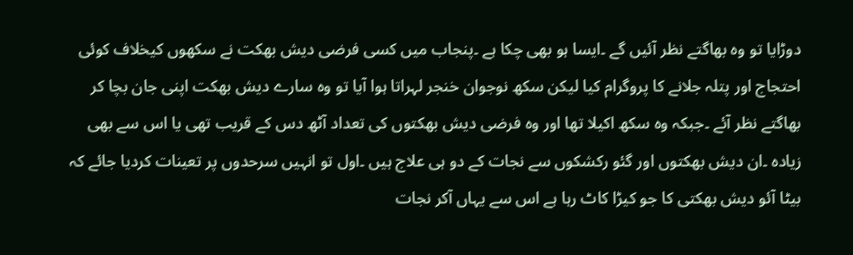دوڑایا تو وہ بھاگتے نظر آئیں گے ۔ایسا ہو بھی چکا ہے ۔پنجاب میں کسی فرضی دیش بھکت نے سکھوں کیخلاف کوئی احتجاج اور پتلہ جلانے کا پروگرام کیا لیکن سکھ نوجوان خنجر لہراتا ہوا آیا تو وہ سارے دیش بھکت اپنی جان بچا کر بھاگتے نظر آئے ۔جبکہ وہ سکھ اکیلا تھا اور وہ فرضی دیش بھکتوں کی تعداد آٹھ دس کے قریب تھی یا اس سے بھی زیادہ ۔ان دیش بھکتوں اور گئو رکشکوں سے نجات کے دو ہی علاج ہیں ۔اول تو انہیں سرحدوں پر تعینات کردیا جائے کہ بیٹا آئو دیش بھکتی کا جو کیڑا کاٹ رہا ہے اس سے یہاں آکر نجات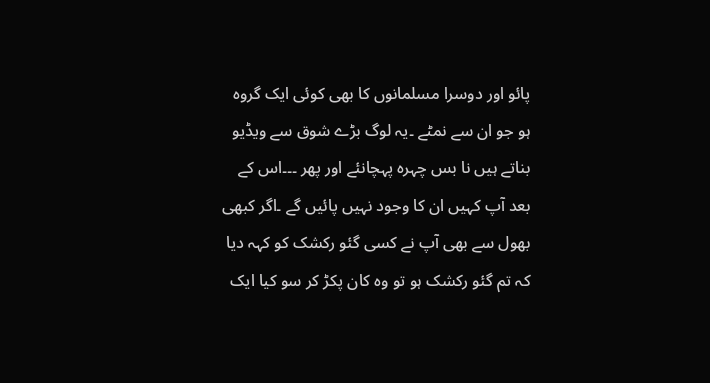پائو اور دوسرا مسلمانوں کا بھی کوئی ایک گروہ ہو جو ان سے نمٹے ۔یہ لوگ بڑے شوق سے ویڈیو بناتے ہیں نا بس چہرہ پہچانئے اور پھر ۔۔۔اس کے بعد آپ کہیں ان کا وجود نہیں پائیں گے ۔اگر کبھی بھول سے بھی آپ نے کسی گئو رکشک کو کہہ دیا کہ تم گئو رکشک ہو تو وہ کان پکڑ کر سو کیا ایک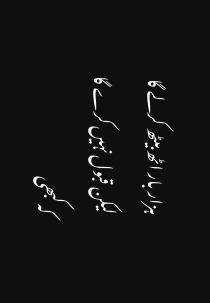ہزار بار اٹھ بیٹھ کرلے گا لیکن قبول نہیں کرے گا کہ کبھی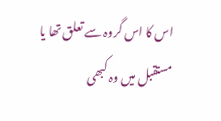اس کا اس گروہ سے تعلق تھا یا مستقبل میں وہ کبھی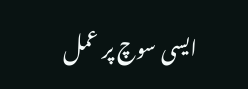ایسی سوچ پر عمل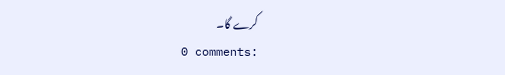کرے گا۔
0 comments: